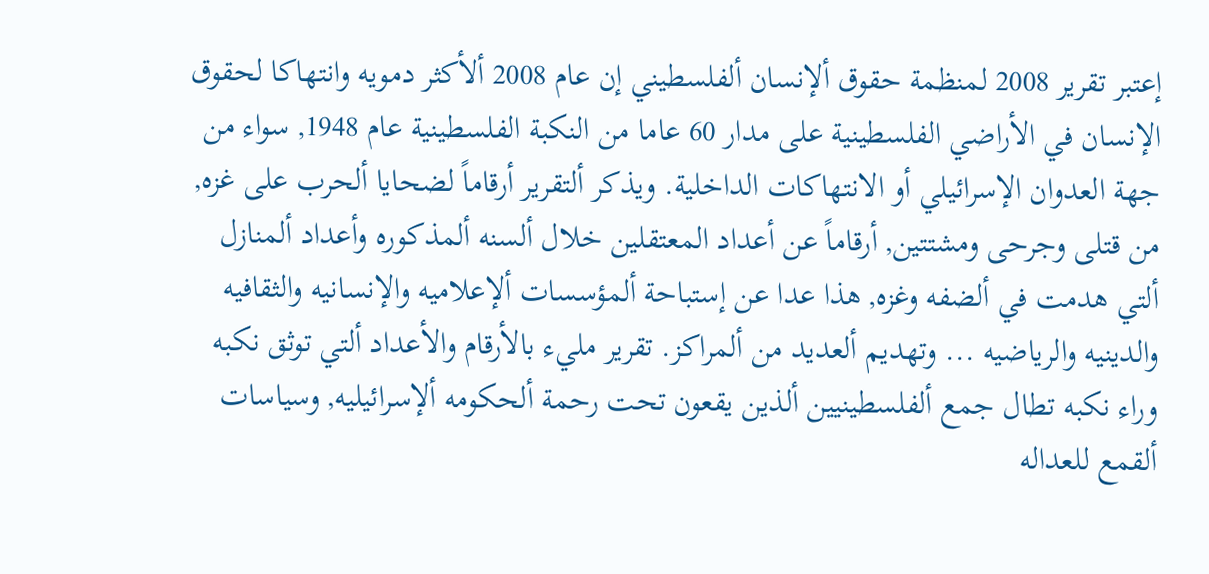إعتبر تقرير 2008 لمنظمة حقوق ألإنسان ألفلسطيني إن عام 2008 ألأكثر دمويه وانتهاكا لحقوق الإنسان في الأراضي الفلسطينية على مدار 60 عاما من النكبة الفلسطينية عام 1948, سواء من جهة العدوان الإسرائيلي أو الانتهاكات الداخلية. ويذكر ألتقرير أرقاماً لضحايا ألحرب على غزه, من قتلى وجرحى ومشتتين, أرقاماً عن أعداد المعتقلين خلال ألسنه ألمذكوره وأعداد ألمنازل ألتي هدمت في ألضفه وغزه, هذا عدا عن إستباحة ألمؤسسات ألإعلاميه والإنسانيه والثقافيه والدينيه والرياضيه ... وتهديم ألعديد من ألمراكز. تقرير مليء بالأرقام والأعداد ألتي توثق نكبه وراء نكبه تطال جمع ألفلسطينيين ألذين يقعون تحت رحمة ألحكومه ألإسرائيليه, وسياسات ألقمع للعداله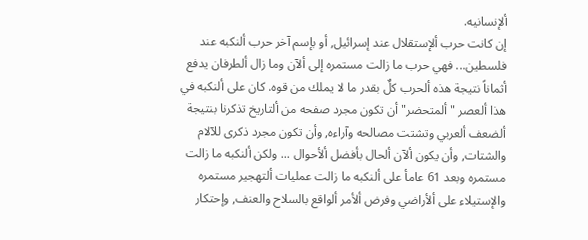ألإنسانيه.
إن كانت حرب ألإستقلال عند إسرائيل, أو بإسم آخر حرب ألنكبه عند فلسطين... فهي حرب ما زالت مستمره إلى ألآن وما زال ألطرفان يدفع أثماناً نتيجة هذه ألحرب كلٌ بقدر ما لا يملك من قوه. كان على ألنكبه في هذا ألعصر "ألمتحضر" أن تكون مجرد صفحه من ألتاريخ تذكرنا بنتيجة ألضعف ألعربي وتشتت مصالحه وآراءه, وأن تكون مجرد ذكرى للآلام والشتات, وأن يكون ألآن ألحال بأفضل ألأحوال ... ولكن ألنكبه ما زالت مستمره وبعد 61 عامأ على ألنكبه ما زالت عمليات ألتهجير مستمره والإستيلاء على ألأراضي وفرض ألأمر ألواقع بالسلاح والعنف, وإحتكار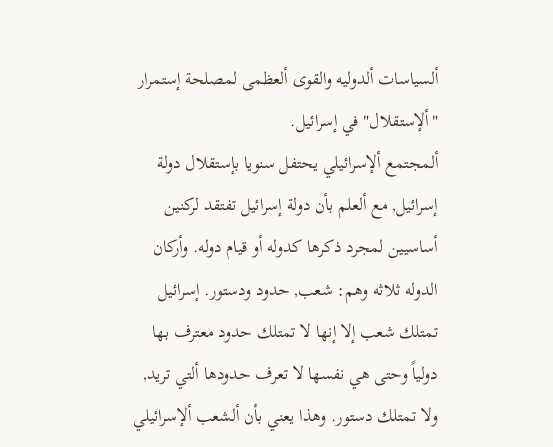ألسياسات ألدوليه والقوى ألعظمى لمصلحة إستمرار "ألإستقلال" في إسرائيل.
ألمجتمع ألإسرائيلي يحتفل سنويا بإستقلال دولة إسرائيل, مع ألعلم بأن دولة إسرائيل تفتقد لركنين أساسيين لمجرد ذكرها كدوله أو قيام دوله. وأركان الدوله ثلاثه وهم: شعب, حدود ودستور. إسرائيل تمتلك شعب إلا إنها لا تمتلك حدود معترف بها دولياً وحتى هي نفسها لا تعرف حدودها ألتي تريد, ولا تمتلك دستور. وهذا يعني بأن ألشعب ألإسرائيلي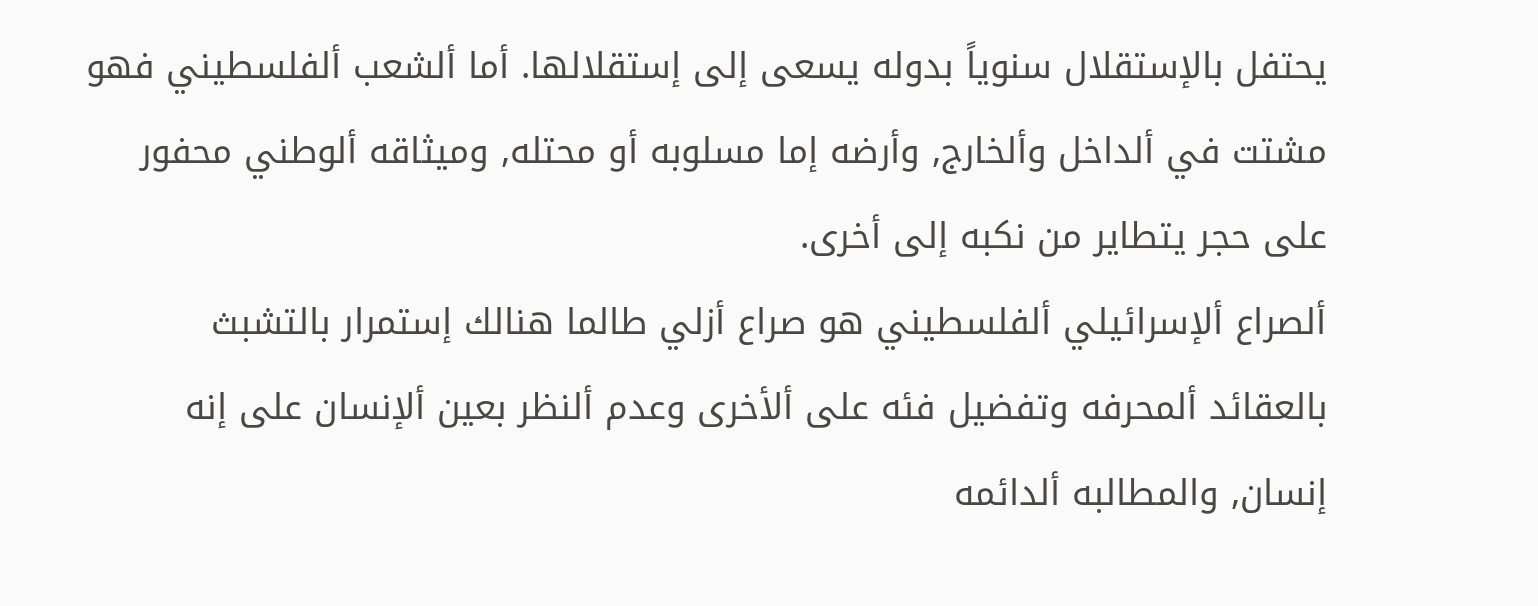يحتفل بالإستقلال سنوياً بدوله يسعى إلى إستقلالها. أما ألشعب ألفلسطيني فهو مشتت في ألداخل وألخارج, وأرضه إما مسلوبه أو محتله, وميثاقه ألوطني محفور على حجر يتطاير من نكبه إلى أخرى.
ألصراع ألإسرائيلي ألفلسطيني هو صراع أزلي طالما هنالك إستمرار بالتشبث بالعقائد ألمحرفه وتفضيل فئه على ألأخرى وعدم ألنظر بعين ألإنسان على إنه إنسان, والمطالبه ألدائمه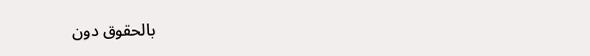بالحقوق دون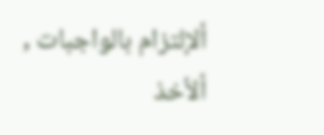ألإلتزام بالواجبات , ألأخذ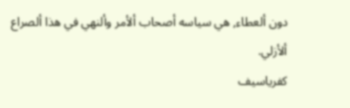دون ألعطاء, هي سياسه أصحاب ألأمر وألنهي في هذا ألصراع ألأزلي.
كفرياسيف